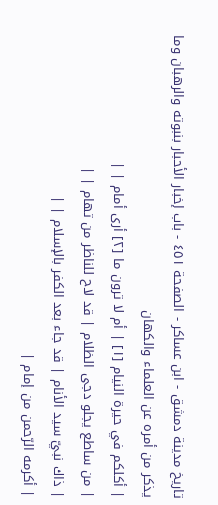تاريخ مدينة دمشق - ابن عساكر - الصفحة ٤٥١ - باب إخبار الأحبار بنبوته والرهبان وما يذكر من أمره عن العلماء والكهان
| أكلكم في حيرة النيام [١] | أم لا ترون ما [٢] أرى أمام | |
| من ساطع يجلو دجى الظلام | قد لاح للناظر من تهام | |
| ذاك نبيّ سيد الأنام | قد جاء بعد الكفر بالإسلام | |
| أكرمه الرّحمن من إمام |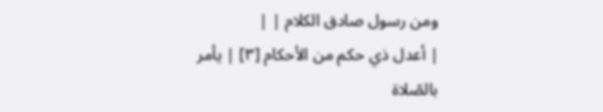ومن رسول صادق الكلام | |
| أعدل ذي حكم من الأحكام [٣] | يأمر بالصّلاة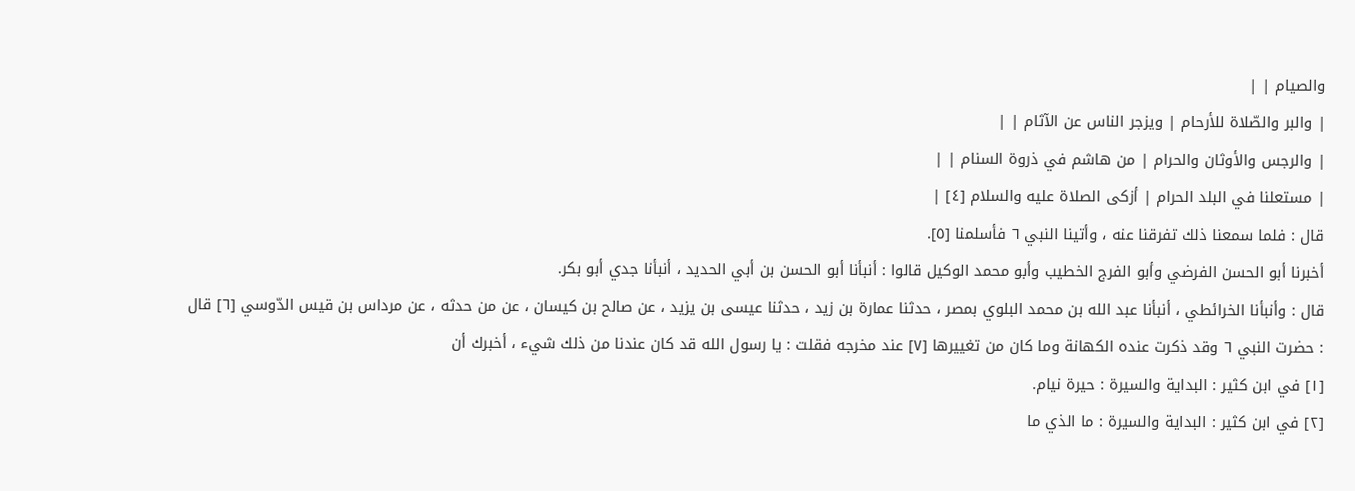والصيام | |
| والبر والصّلاة للأرحام | ويزجر الناس عن الآثام | |
| والرجس والأوثان والحرام | من هاشم في ذروة السنام | |
| مستعلنا في البلد الحرام | أزكى الصلاة عليه والسلام [٤] |
قال : فلما سمعنا ذلك تفرقنا عنه ، وأتينا النبي ٦ فأسلمنا [٥].
أخبرنا أبو الحسن الفرضي وأبو الفرج الخطيب وأبو محمد الوكيل قالوا : أنبأنا أبو الحسن بن أبي الحديد ، أنبأنا جدي أبو بكر.
قال : وأنبأنا الخرائطي ، أنبأنا عبد الله بن محمد البلوي بمصر ، حدثنا عمارة بن زيد ، حدثنا عيسى بن يزيد ، عن صالح بن كيسان ، عن من حدثه ، عن مرداس بن قيس الدّوسي [٦] قال : حضرت النبي ٦ وقد ذكرت عنده الكهانة وما كان من تغييرها [٧] عند مخرجه فقلت : يا رسول الله قد كان عندنا من ذلك شيء ، أخبرك أن
[١] في ابن كثير : البداية والسيرة : حيرة نيام.
[٢] في ابن كثير : البداية والسيرة : ما الذي ما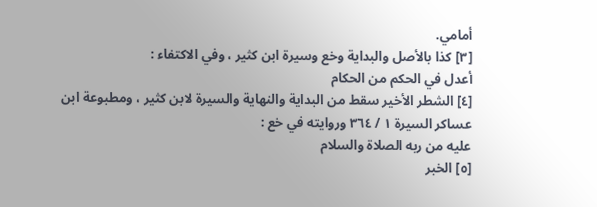أمامي.
[٣] كذا بالأصل والبداية وخع وسيرة ابن كثير ، وفي الاكتفاء :
أعدل في الحكم من الحكام
[٤] الشطر الأخير سقط من البداية والنهاية والسيرة لابن كثير ، ومطبوعة ابن عساكر السيرة ١ / ٣٦٤ وروايته في خع :
عليه من ربه الصلاة والسلام
[٥] الخبر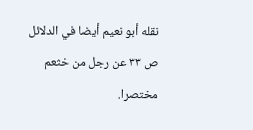نقله أبو نعيم أيضا في الدلائل ص ٣٣ عن رجل من خثعم مختصرا.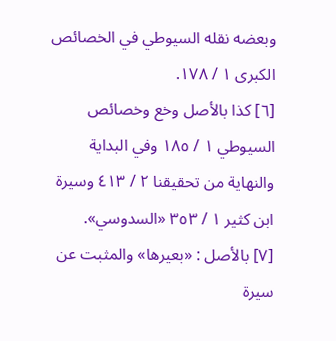وبعضه نقله السيوطي في الخصائص الكبرى ١ / ١٧٨.
[٦] كذا بالأصل وخع وخصائص السيوطي ١ / ١٨٥ وفي البداية والنهاية من تحقيقنا ٢ / ٤١٣ وسيرة ابن كثير ١ / ٣٥٣ «السدوسي».
[٧] بالأصل : «بعيرها» والمثبت عن سيرة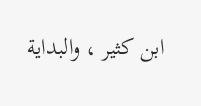ابن كثير ، والبداية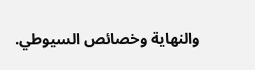والنهاية وخصائص السيوطي.